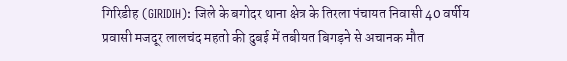गिरिडीह (GIRIDIH): जिले के बगोदर थाना क्षेत्र के तिरला पंचायत निवासी 40 वर्षीय प्रवासी मजदूर लालचंद महतो की दुबई में तबीयत बिगड़ने से अचानक मौत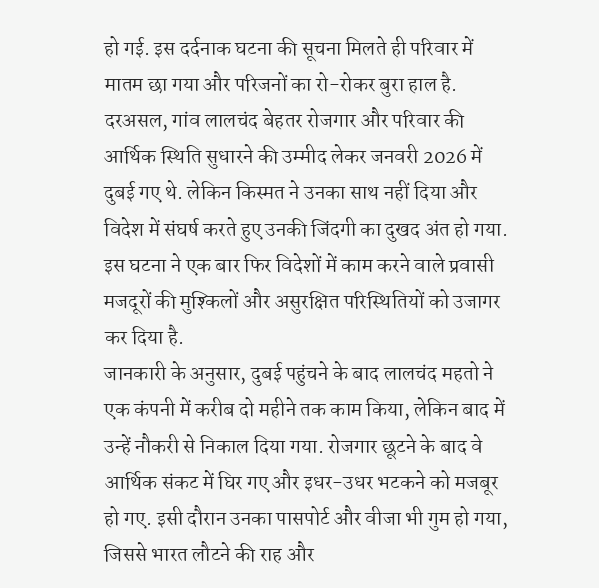हो गई. इस दर्दनाक घटना की सूचना मिलते ही परिवार में मातम छा गया और परिजनों का रो-रोकर बुरा हाल है. दरअसल, गांव लालचंद बेहतर रोजगार और परिवार की आर्थिक स्थिति सुधारने की उम्मीद लेकर जनवरी 2026 में दुबई गए थे. लेकिन किस्मत ने उनका साथ नहीं दिया और विदेश में संघर्ष करते हुए उनकी जिंदगी का दुखद अंत हो गया. इस घटना ने एक बार फिर विदेशों में काम करने वाले प्रवासी मजदूरों की मुश्किलों और असुरक्षित परिस्थितियों को उजागर कर दिया है.
जानकारी के अनुसार, दुबई पहुंचने के बाद लालचंद महतो ने एक कंपनी में करीब दो महीने तक काम किया, लेकिन बाद में उन्हें नौकरी से निकाल दिया गया. रोजगार छूटने के बाद वे आर्थिक संकट में घिर गए और इधर-उधर भटकने को मजबूर हो गए. इसी दौरान उनका पासपोर्ट और वीजा भी गुम हो गया, जिससे भारत लौटने की राह और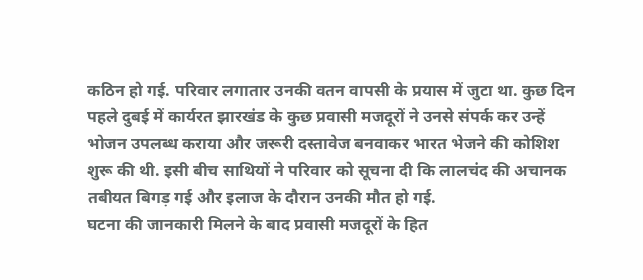कठिन हो गई. परिवार लगातार उनकी वतन वापसी के प्रयास में जुटा था. कुछ दिन पहले दुबई में कार्यरत झारखंड के कुछ प्रवासी मजदूरों ने उनसे संपर्क कर उन्हें भोजन उपलब्ध कराया और जरूरी दस्तावेज बनवाकर भारत भेजने की कोशिश शुरू की थी. इसी बीच साथियों ने परिवार को सूचना दी कि लालचंद की अचानक तबीयत बिगड़ गई और इलाज के दौरान उनकी मौत हो गई.
घटना की जानकारी मिलने के बाद प्रवासी मजदूरों के हित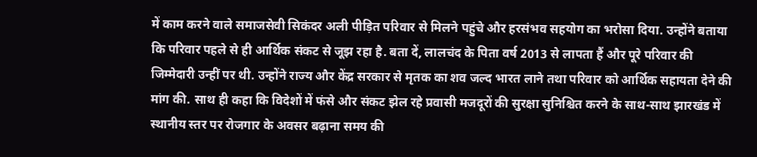में काम करने वाले समाजसेवी सिकंदर अली पीड़ित परिवार से मिलने पहुंचे और हरसंभव सहयोग का भरोसा दिया. उन्होंने बताया कि परिवार पहले से ही आर्थिक संकट से जूझ रहा है. बता दें, लालचंद के पिता वर्ष 2013 से लापता हैं और पूरे परिवार की जिम्मेदारी उन्हीं पर थी. उन्होंने राज्य और केंद्र सरकार से मृतक का शव जल्द भारत लाने तथा परिवार को आर्थिक सहायता देने की मांग की. साथ ही कहा कि विदेशों में फंसे और संकट झेल रहे प्रवासी मजदूरों की सुरक्षा सुनिश्चित करने के साथ-साथ झारखंड में स्थानीय स्तर पर रोजगार के अवसर बढ़ाना समय की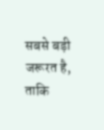सबसे बड़ी जरूरत है, ताकि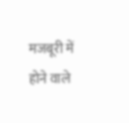मजबूरी में होने वाले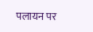पलायन पर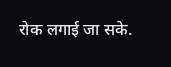रोक लगाई जा सके.